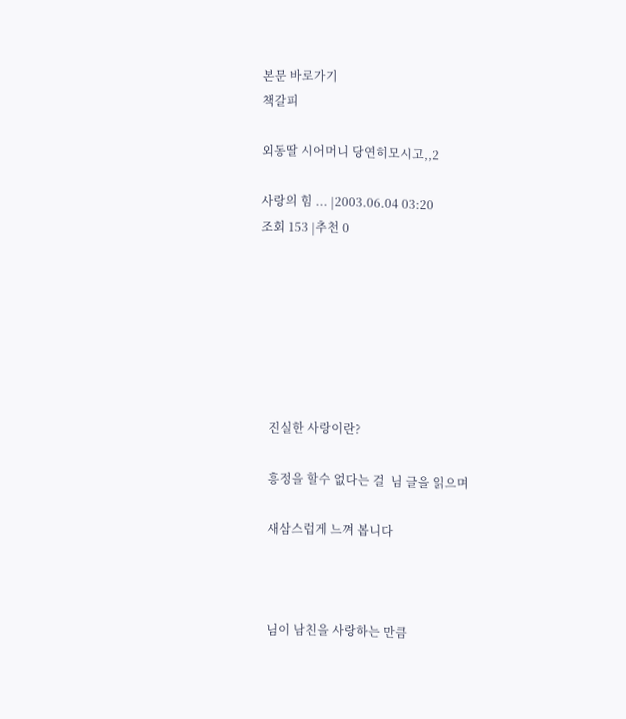본문 바로가기
책갈피

외동딸 시어머니 당연히모시고,,2

사랑의 힘 ... |2003.06.04 03:20
조회 153 |추천 0







   진실한 사랑이란?

   흥정을 할수 없다는 걸  님 글을 읽으며

   새삼스럽게 느껴 봅니다



   님이 남친을 사랑하는 만큼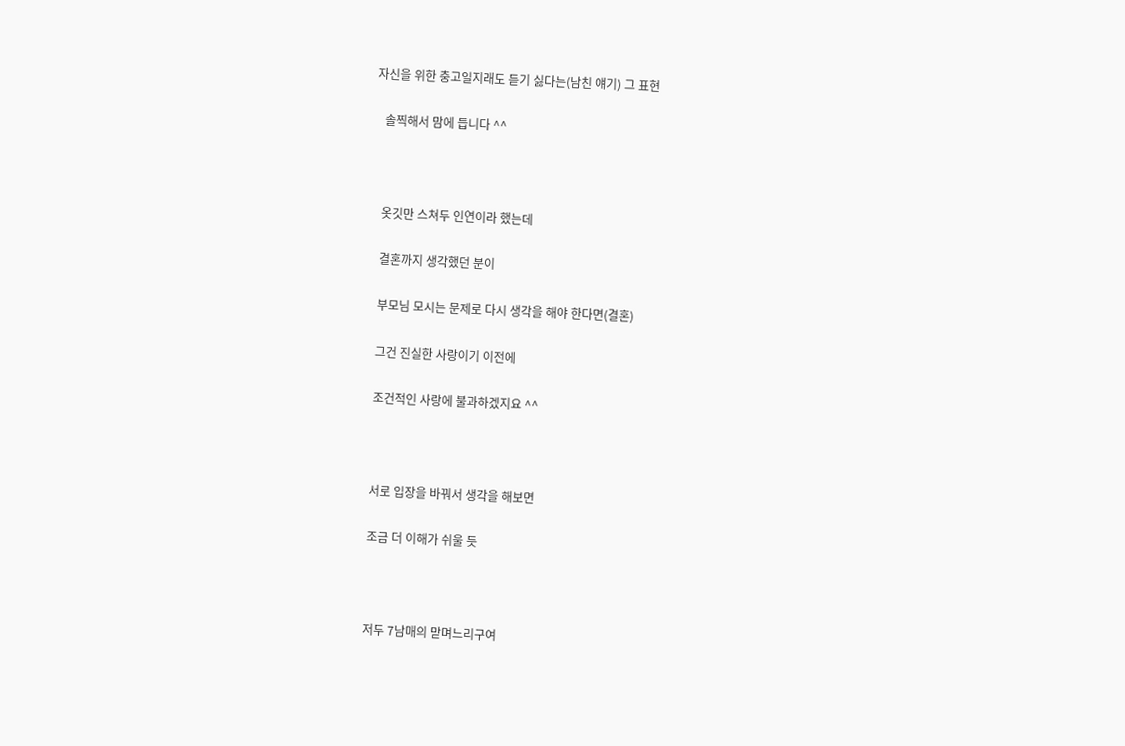자신을 위한 충고일지래도 듣기 싫다는(남친 얘기) 그 표현

   솔찍해서 맘에 듭니다 ^^



   옷깃만 스쳐두 인연이라 했는데

   결혼까지 생각했던 분이

   부모님 모시는 문제로 다시 생각을 해야 한다면(결혼)

   그건 진실한 사랑이기 이전에

   조건적인 사랑에 불과하겠지요 ^^



   서로 입장을 바꿔서 생각을 해보면

   조금 더 이해가 쉬울 듯



   저두 7남매의 맏며느리구여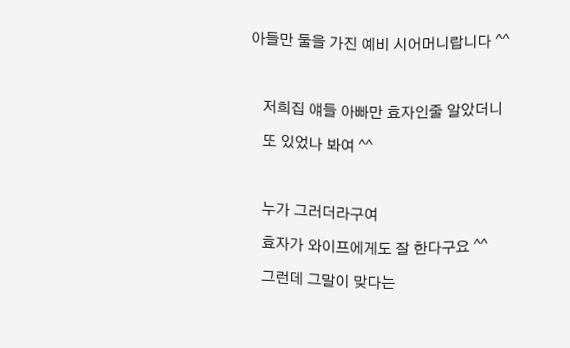아들만 둘을 가진 예비 시어머니랍니다 ^^



   저희집 얘들 아빠만 효자인줄 알았더니

   또 있었나 봐여 ^^



   누가 그러더라구여

   효자가 와이프에게도 잘 한다구요 ^^

   그런데 그말이 맞다는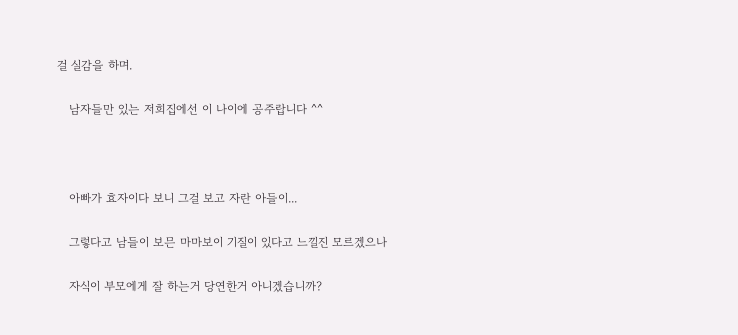걸 실감을 하며.

   남자들만 있는 저희집에선 이 나이에 공주랍니다 ^^



   아빠가 효자이다 보니 그걸 보고 자란 아들이...

   그렇다고 남들이 보믄 마마보이 기질이 있다고 느낄진 모르겠으나

   자식이 부모에게 잘 하는거 당연한거 아니겠습니까?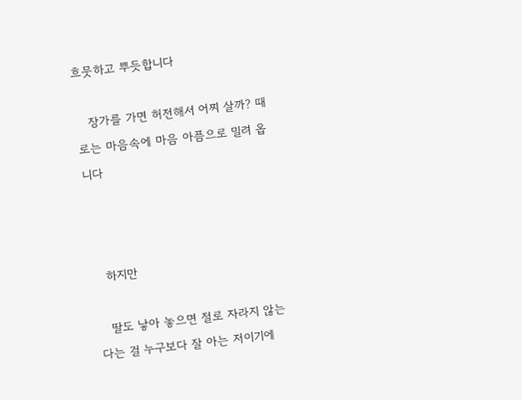흐뭇하고 뿌듯합니다

   장가를 가면 허전해서 어찌 살까? 때로는 마음속에 마음 아픔으로 밀려 옵니다



   하지만

   딸도 낳아 놓으면 절로 자라지 않는다는 걸 누구보다 잘 아는 저이기에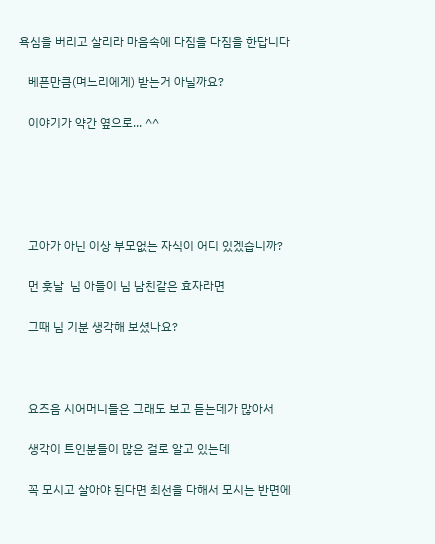욕심을 버리고 살리라 마음속에 다짐을 다짐을 한답니다

   베픈만큼(며느리에게) 받는거 아닐까요?

   이야기가 약간 옆으로... ^^





   고아가 아닌 이상 부모없는 자식이 어디 있겠습니까?

   먼 훗날  님 아들이 님 남친같은 효자라면

   그때 님 기분 생각해 보셨나요?



   요즈음 시어머니들은 그래도 보고 듣는데가 많아서

   생각이 트인분들이 많은 걸로 알고 있는데

   꼭 모시고 살아야 된다면 최선을 다해서 모시는 반면에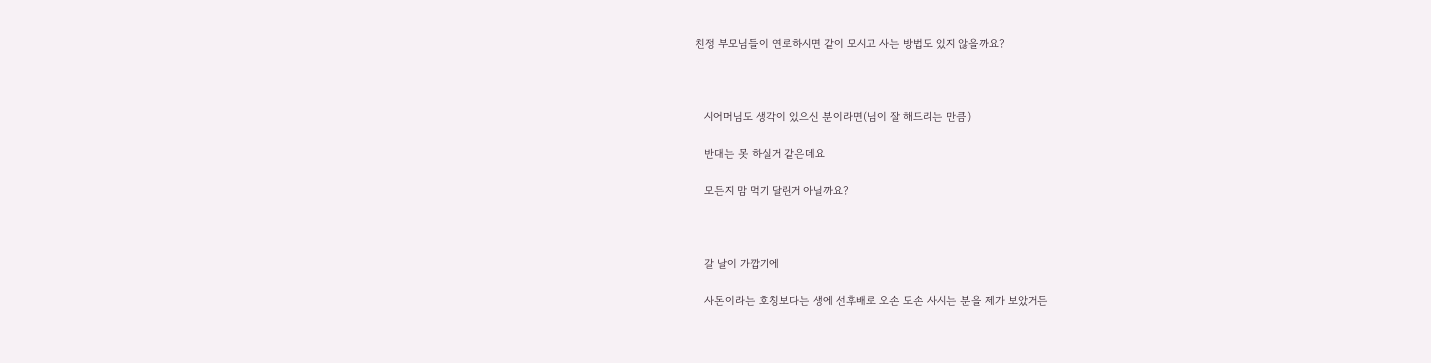친정 부모님들이 연로하시면 같이 모시고 사는 방법도 있지 않을까요?



   시어머님도 생각이 있으신 분이라면(님이 잘 해드리는 만큼)

   반대는 못 하실거 같은데요

   모든지 맘 먹기 달린거 아닐까요?



   갈 날이 가깝기에

   사돈이라는 호칭보다는 생에 선후배로 오손 도손 사시는 분을 제가 보았거든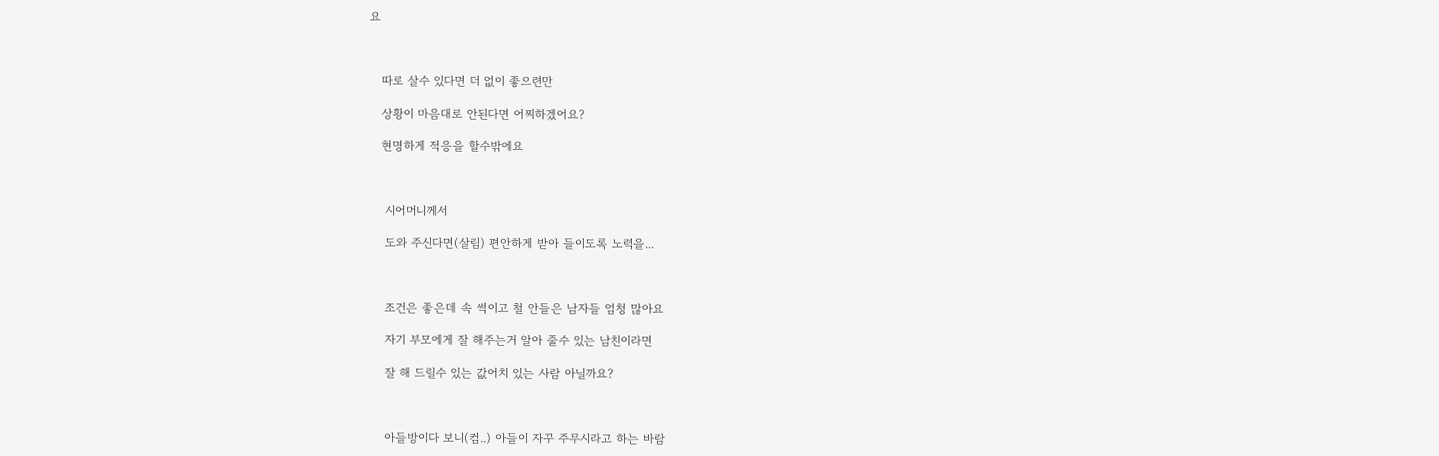요



   따로 살수 있다면 더 없이 좋으련만

   상황이 마음대로 안된다면 어찌하겠어요?

   현명하게 적응을 할수밖에요



    시어머니께서

    도와 주신다면(살림) 편안하게 받아 들이도록 노력을...



    조건은 좋은데 속 썩이고 철 안들은 남자들 엄청 많아요

    자기 부모에게 잘 해주는거 알아 줄수 있는 남친이라면

    잘 해 드릴수 있는 값어치 있는 사람 아닐까요?



    아들방이다 보니(컴..) 아들이 자꾸 주무시라고 하는 바람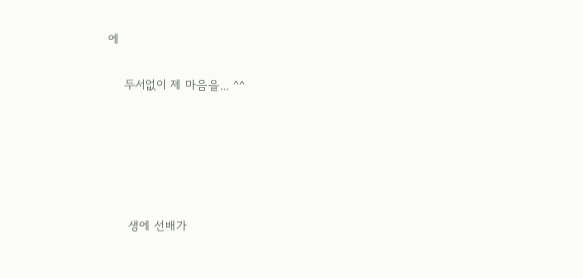에

    두서없이 제 마음을... ^^





     생에 선배가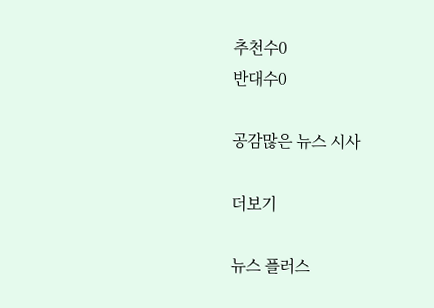추천수0
반대수0

공감많은 뉴스 시사

더보기

뉴스 플러스